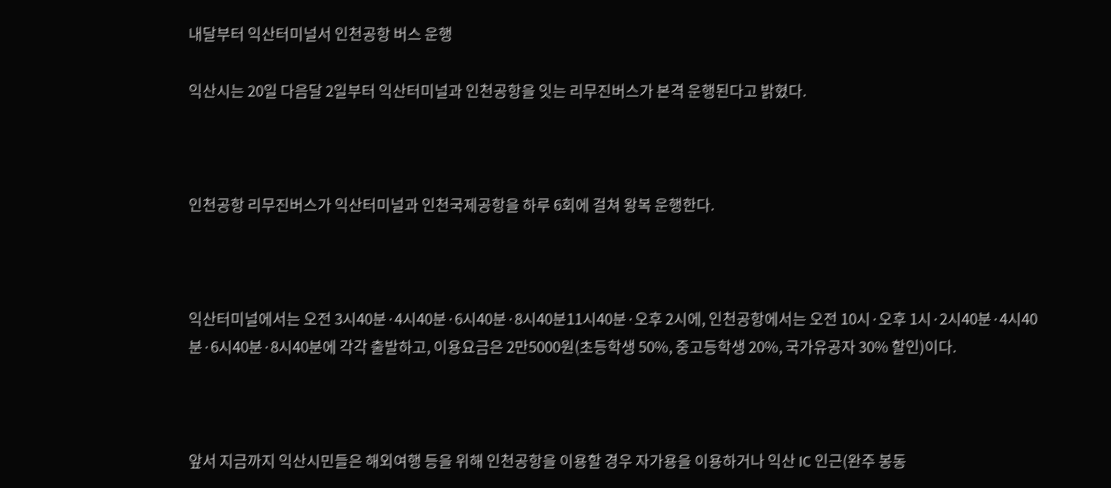내달부터 익산터미널서 인천공항 버스 운행

익산시는 20일 다음달 2일부터 익산터미널과 인천공항을 잇는 리무진버스가 본격 운행된다고 밝혔다.



인천공항 리무진버스가 익산터미널과 인천국제공항을 하루 6회에 걸쳐 왕복 운행한다.



익산터미널에서는 오전 3시40분·4시40분·6시40분·8시40분11시40분·오후 2시에, 인천공항에서는 오전 10시·오후 1시·2시40분·4시40분·6시40분·8시40분에 각각 출발하고, 이용요금은 2만5000원(초등학생 50%, 중고등학생 20%, 국가유공자 30% 할인)이다.



앞서 지금까지 익산시민들은 해외여행 등을 위해 인천공항을 이용할 경우 자가용을 이용하거나 익산 IC 인근(완주 봉동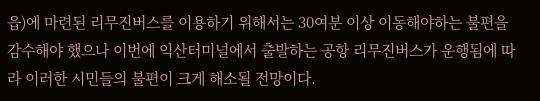읍)에 마련된 리무진버스를 이용하기 위해서는 30여분 이상 이동해야하는 불편을 감수해야 했으나 이번에 익산터미널에서 출발하는 공항 리무진버스가 운행됨에 따라 이러한 시민들의 불편이 크게 해소될 전망이다.